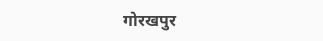गोरखपुर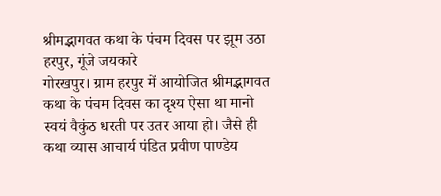श्रीमद्भागवत कथा के पंचम दिवस पर झूम उठा हरपुर, गूंजे जयकारे
गोरखपुर। ग्राम हरपुर में आयोजित श्रीमद्भागवत कथा के पंचम दिवस का दृश्य ऐसा था मानो स्वयं वैकुंठ धरती पर उतर आया हो। जैसे ही कथा व्यास आचार्य पंडित प्रवीण पाण्डेय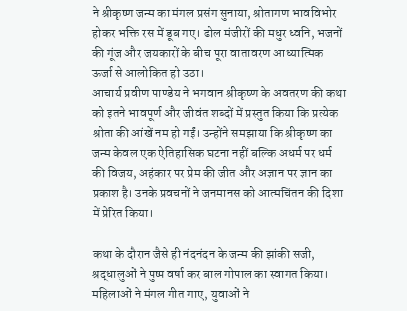ने श्रीकृष्ण जन्म का मंगल प्रसंग सुनाया, श्रोतागण भावविभोर होकर भक्ति रस में डूब गए। ढोल मंजीरों की मधुर ध्वनि, भजनों की गूंज और जयकारों के बीच पूरा वातावरण आध्यात्मिक ऊर्जा से आलोकित हो उठा।
आचार्य प्रवीण पाण्डेय ने भगवान श्रीकृष्ण के अवतरण की कथा को इतने भावपूर्ण और जीवंत शब्दों में प्रस्तुत किया कि प्रत्येक श्रोता की आंखें नम हो गईं। उन्होंने समझाया कि श्रीकृष्ण का जन्म केवल एक ऐतिहासिक घटना नहीं बल्कि अधर्म पर धर्म की विजय, अहंकार पर प्रेम की जीत और अज्ञान पर ज्ञान का प्रकाश है। उनके प्रवचनों ने जनमानस को आत्मचिंतन की दिशा में प्रेरित किया।

कथा के दौरान जैसे ही नंदनंदन के जन्म की झांकी सजी, श्रद्धालुओं ने पुष्प वर्षा कर बाल गोपाल का स्वागत किया। महिलाओं ने मंगल गीत गाए, युवाओं ने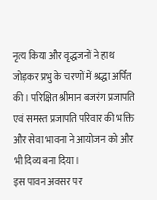नृत्य किया और वृद्धजनों ने हाथ जोड़कर प्रभु के चरणों में श्रद्धा अर्पित की। परिक्षित श्रीमान बजरंग प्रजापति एवं समस्त प्रजापति परिवार की भक्ति और सेवा भावना ने आयोजन को और भी दिव्य बना दिया।
इस पावन अवसर पर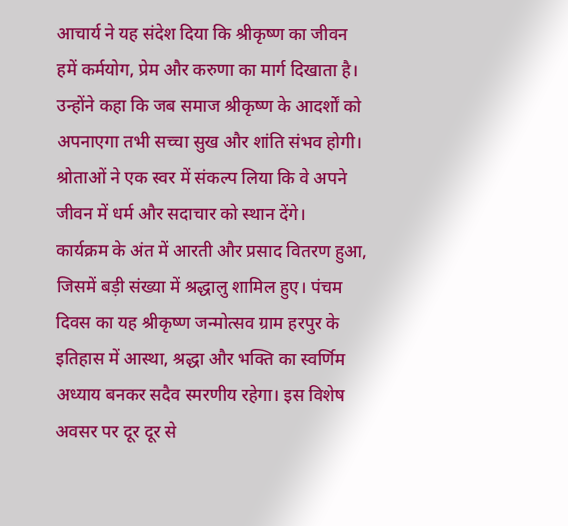आचार्य ने यह संदेश दिया कि श्रीकृष्ण का जीवन हमें कर्मयोग, प्रेम और करुणा का मार्ग दिखाता है। उन्होंने कहा कि जब समाज श्रीकृष्ण के आदर्शों को अपनाएगा तभी सच्चा सुख और शांति संभव होगी। श्रोताओं ने एक स्वर में संकल्प लिया कि वे अपने जीवन में धर्म और सदाचार को स्थान देंगे।
कार्यक्रम के अंत में आरती और प्रसाद वितरण हुआ, जिसमें बड़ी संख्या में श्रद्धालु शामिल हुए। पंचम दिवस का यह श्रीकृष्ण जन्मोत्सव ग्राम हरपुर के इतिहास में आस्था, श्रद्धा और भक्ति का स्वर्णिम अध्याय बनकर सदैव स्मरणीय रहेगा। इस विशेष अवसर पर दूर दूर से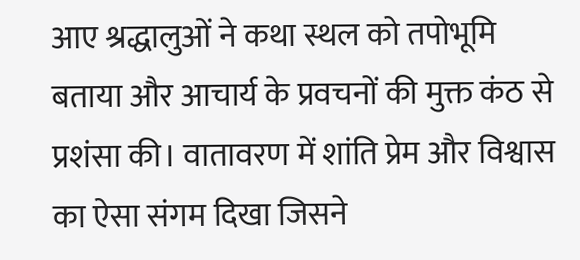आए श्रद्धालुओं ने कथा स्थल को तपोभूमि बताया और आचार्य के प्रवचनों की मुक्त कंठ से प्रशंसा की। वातावरण में शांति प्रेम और विश्वास का ऐसा संगम दिखा जिसने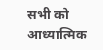सभी को आध्यात्मिक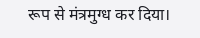रूप से मंत्रमुग्ध कर दिया।